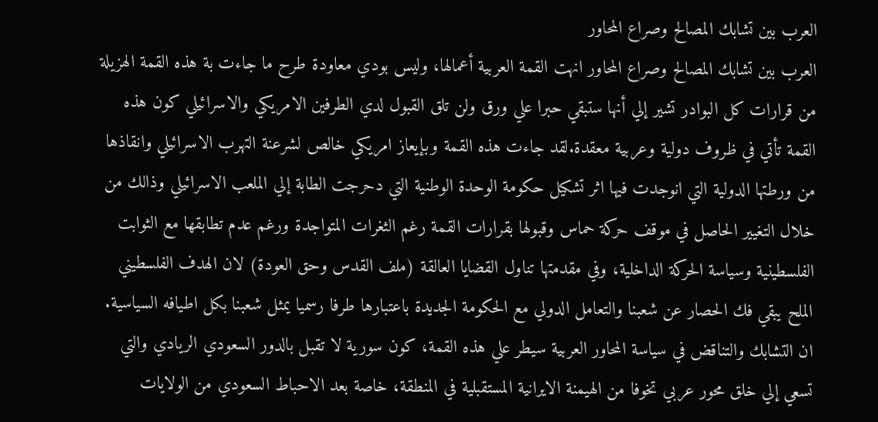العرب بين تشابك المصالح وصراع المحاور
العرب بين تشابك المصالح وصراع المحاور انهت القمة العربية أعمالها، وليس بودي معاودة طرح ما جاءت بة هذه القمة الهزيلة من قرارات كل البوادر تشير إلي أنها ستبقي حبرا علي ورق ولن تلق القبول لدي الطرفين الامريكي والاسرائيلي كون هذه القمة تأتي في ظروف دولية وعربية معقدة.لقد جاءت هذه القمة وبإيعاز امريكي خالص لشرعنة التهرب الاسرائيلي وانقاذها من ورطتها الدولية التي انوجدت فيها اثر تشكيل حكومة الوحدة الوطنية التي دحرجت الطابة إلي الملعب الاسرائيلي وذالك من خلال التغيير الحاصل في موقف حركة حماس وقبولها بقرارات القمة رغم الثغرات المتواجدة ورغم عدم تطابقها مع الثوابت الفلسطينية وسياسة الحركة الداخلية، وفي مقدمتها تناول القضايا العالقة (ملف القدس وحق العودة) لان الهدف الفلسطيني الملح يبقي فك الحصار عن شعبنا والتعامل الدولي مع الحكومة الجديدة باعتبارها طرفا رسميا يمثل شعبنا بكل اطيافه السياسية. ان التشابك والتناقض في سياسة المحاور العربية سيطر علي هذه القمة، كون سورية لا تقبل بالدور السعودي الريادي والتي تسعي إلي خلق محور عربي تخوفا من الهيمنة الايرانية المستقبلية في المنطقة، خاصة بعد الاحباط السعودي من الولايات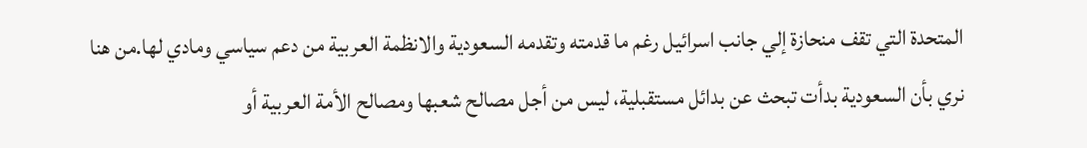المتحدة التي تقف منحازة إلي جانب اسرائيل رغم ما قدمته وتقدمه السعودية والانظمة العربية من دعم سياسي ومادي لها.من هنا نري بأن السعودية بدأت تبحث عن بدائل مستقبلية، ليس من أجل مصالح شعبها ومصالح الأمة العربية أو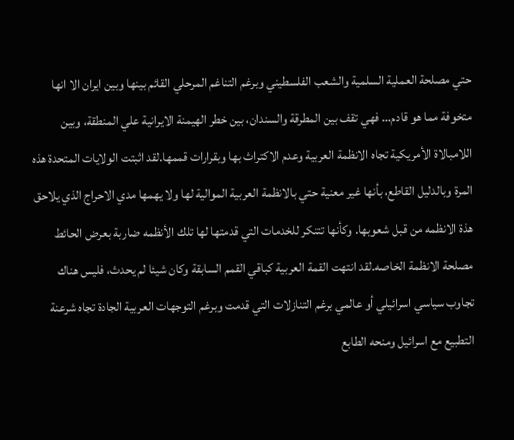حتي مصلحة العملية السلمية والشعب الفلسطيني وبرغم التناغم المرحلي القائم بينها وبين ايران الا انها متخوفة مما هو قادم… فهي تقف بين المطرقة والسندان، بين خطر الهيمنة الايرانية علي المنطقة، وبين اللامبالاة الأمريكية تجاه الانظمة العربية وعدم الاكتراث بها وبقرارات قممها.لقد اثبتت الولايات المتحدة هذه المرة وبالدليل القاطع، بأنها غير معنية حتي بالانظمة العربية الموالية لها ولا يهمها مدي الاحراج الذي يلاحق هذة الانظمه من قبل شعوبها. وكأنها تتنكر للخدمات التي قدمتها لها تلك الأنظمه ضاربة بعرض الحائط مصلحة الانظمة الخاصه.لقد انتهت القمة العربية كباقي القمم السابقة وكان شيئا لم يحدث، فليس هناك تجاوب سياسي اسرائيلي أو عالمي برغم التنازلات التي قدمت وبرغم التوجهات العربية الجادة تجاه شرعنة التطبيع مع اسرائيل ومنحه الطابع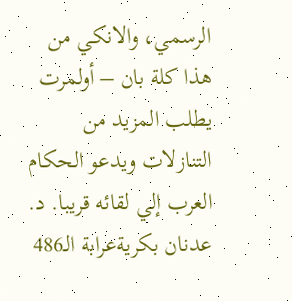الرسمي، والانكي من هذا كلة بان – أولمرت يطلب المزيد من التنازلات ويدعو الحكام العرب إلي لقائه قريبا. د. عدنان بكريةعرابة الـ486